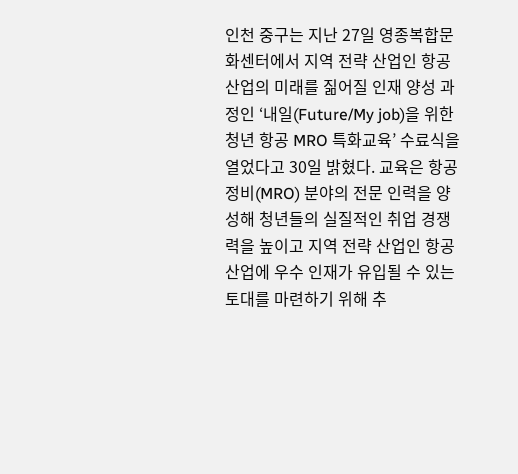인천 중구는 지난 27일 영종복합문화센터에서 지역 전략 산업인 항공산업의 미래를 짊어질 인재 양성 과정인 ‘내일(Future/My job)을 위한 청년 항공 MRO 특화교육’ 수료식을 열었다고 30일 밝혔다. 교육은 항공 정비(MRO) 분야의 전문 인력을 양성해 청년들의 실질적인 취업 경쟁력을 높이고 지역 전략 산업인 항공산업에 우수 인재가 유입될 수 있는 토대를 마련하기 위해 추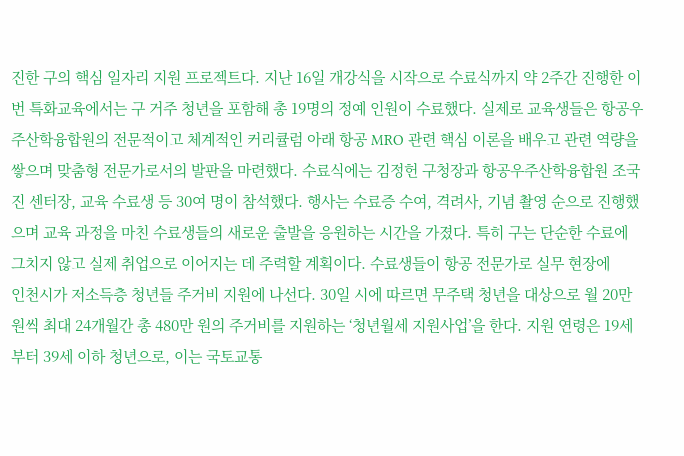진한 구의 핵심 일자리 지원 프로젝트다. 지난 16일 개강식을 시작으로 수료식까지 약 2주간 진행한 이번 특화교육에서는 구 거주 청년을 포함해 총 19명의 정예 인원이 수료했다. 실제로 교육생들은 항공우주산학융합원의 전문적이고 체계적인 커리큘럼 아래 항공 MRO 관련 핵심 이론을 배우고 관련 역량을 쌓으며 맞춤형 전문가로서의 발판을 마련했다. 수료식에는 김정헌 구청장과 항공우주산학융합원 조국진 센터장, 교육 수료생 등 30여 명이 참석했다. 행사는 수료증 수여, 격려사, 기념 촬영 순으로 진행했으며 교육 과정을 마친 수료생들의 새로운 출발을 응원하는 시간을 가졌다. 특히 구는 단순한 수료에 그치지 않고 실제 취업으로 이어지는 데 주력할 계획이다. 수료생들이 항공 전문가로 실무 현장에
인천시가 저소득층 청년들 주거비 지원에 나선다. 30일 시에 따르면 무주택 청년을 대상으로 월 20만 원씩 최대 24개월간 총 480만 원의 주거비를 지원하는 ‘청년월세 지원사업’을 한다. 지원 연령은 19세부터 39세 이하 청년으로, 이는 국토교통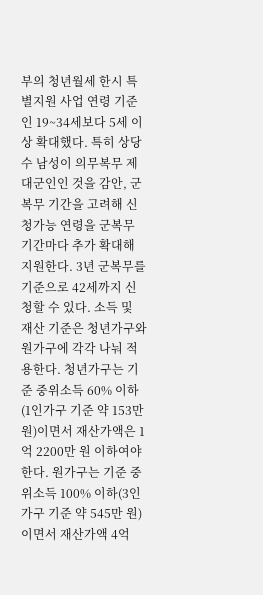부의 청년월세 한시 특별지원 사업 연령 기준인 19~34세보다 5세 이상 확대했다. 특히 상당 수 남성이 의무복무 제대군인인 것을 감안, 군복무 기간을 고려해 신청가능 연령을 군복무 기간마다 추가 확대해 지원한다. 3년 군복무를 기준으로 42세까지 신청할 수 있다. 소득 및 재산 기준은 청년가구와 원가구에 각각 나눠 적용한다. 청년가구는 기준 중위소득 60% 이하(1인가구 기준 약 153만 원)이면서 재산가액은 1억 2200만 원 이하여야 한다. 원가구는 기준 중위소득 100% 이하(3인가구 기준 약 545만 원)이면서 재산가액 4억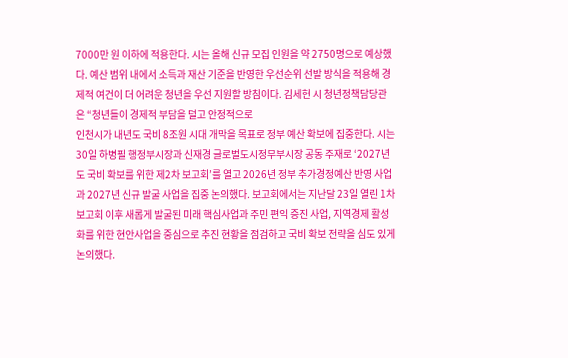7000만 원 이하에 적용한다. 시는 올해 신규 모집 인원을 약 2750명으로 예상했다. 예산 범위 내에서 소득과 재산 기준을 반영한 우선순위 선발 방식을 적용해 경제적 여건이 더 어려운 청년을 우선 지원할 방침이다. 김세헌 시 청년정책담당관은 “청년들이 경제적 부담을 덜고 안정적으로
인천시가 내년도 국비 8조원 시대 개막을 목표로 정부 예산 확보에 집중한다. 시는 30일 하병필 행정부시장과 신재경 글로벌도시정무부시장 공동 주재로 ‘2027년도 국비 확보를 위한 제2차 보고회’를 열고 2026년 정부 추가경정예산 반영 사업과 2027년 신규 발굴 사업을 집중 논의했다. 보고회에서는 지난달 23일 열린 1차 보고회 이후 새롭게 발굴된 미래 핵심사업과 주민 편익 증진 사업, 지역경제 활성화를 위한 현안사업을 중심으로 추진 현황을 점검하고 국비 확보 전략을 심도 있게 논의했다.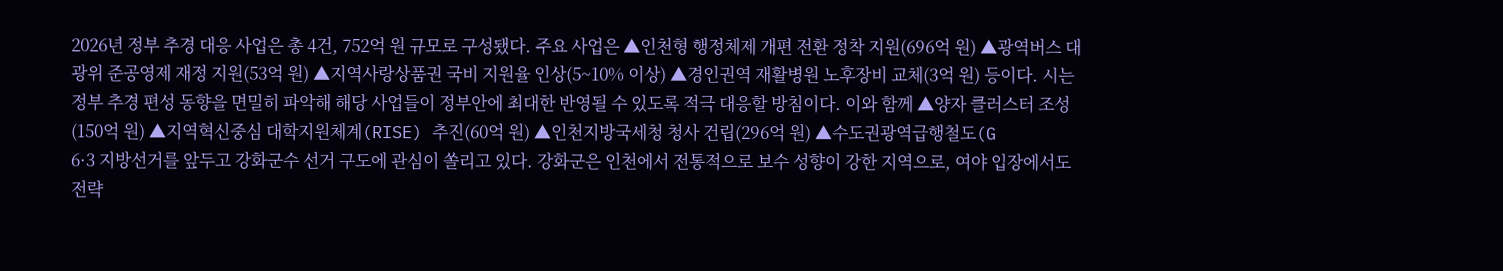2026년 정부 추경 대응 사업은 총 4건, 752억 원 규모로 구성됐다. 주요 사업은 ▲인천형 행정체제 개편 전환 정착 지원(696억 원) ▲광역버스 대광위 준공영제 재정 지원(53억 원) ▲지역사랑상품권 국비 지원율 인상(5~10% 이상) ▲경인권역 재활병원 노후장비 교체(3억 원) 등이다. 시는 정부 추경 편성 동향을 면밀히 파악해 해당 사업들이 정부안에 최대한 반영될 수 있도록 적극 대응할 방침이다. 이와 함께 ▲양자 클러스터 조성(150억 원) ▲지역혁신중심 대학지원체계(RISE) 추진(60억 원) ▲인천지방국세청 청사 건립(296억 원) ▲수도권광역급행철도(G
6·3 지방선거를 앞두고 강화군수 선거 구도에 관심이 쏠리고 있다. 강화군은 인천에서 전통적으로 보수 성향이 강한 지역으로, 여야 입장에서도 전략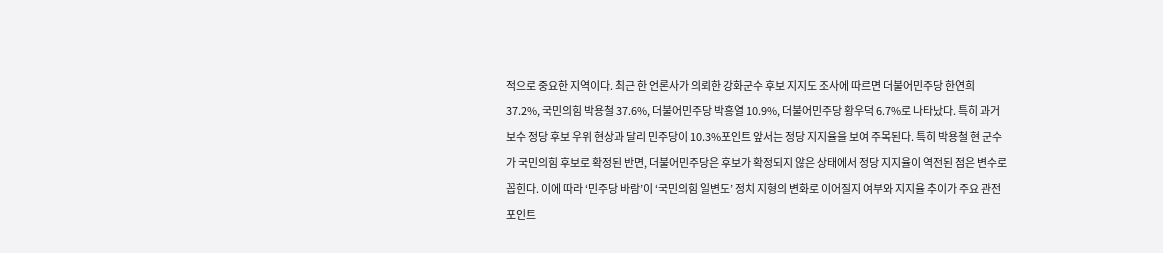적으로 중요한 지역이다. 최근 한 언론사가 의뢰한 강화군수 후보 지지도 조사에 따르면 더불어민주당 한연희 37.2%, 국민의힘 박용철 37.6%, 더불어민주당 박흥열 10.9%, 더불어민주당 황우덕 6.7%로 나타났다. 특히 과거 보수 정당 후보 우위 현상과 달리 민주당이 10.3%포인트 앞서는 정당 지지율을 보여 주목된다. 특히 박용철 현 군수가 국민의힘 후보로 확정된 반면, 더불어민주당은 후보가 확정되지 않은 상태에서 정당 지지율이 역전된 점은 변수로 꼽힌다. 이에 따라 ‘민주당 바람’이 ‘국민의힘 일변도’ 정치 지형의 변화로 이어질지 여부와 지지율 추이가 주요 관전 포인트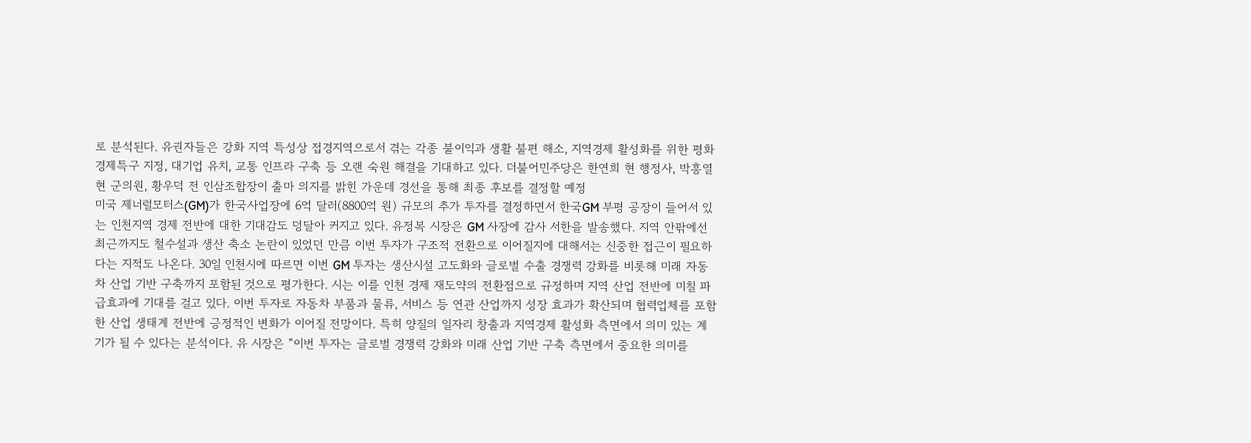로 분석된다. 유권자들은 강화 지역 특성상 접경지역으로서 겪는 각종 불이익과 생활 불편 해소, 지역경제 활성화를 위한 평화경제특구 지정, 대기업 유치, 교통 인프라 구축 등 오랜 숙원 해결을 기대하고 있다. 더불어민주당은 한연희 현 행정사, 박흥열 현 군의원, 황우덕 전 인삼조합장이 출마 의지를 밝힌 가운데 경선을 통해 최종 후보를 결정할 예정
미국 제너럴모터스(GM)가 한국사업장에 6억 달러(8800억 원) 규모의 추가 투자를 결정하면서 한국GM 부평 공장이 들어서 있는 인천지역 경제 전반에 대한 기대감도 덩달아 커지고 있다. 유정복 시장은 GM 사장에 감사 서한을 발송했다. 지역 안팎에선 최근까지도 철수설과 생산 축소 논란이 있었던 만큼 이번 투자가 구조적 전환으로 이어질지에 대해서는 신중한 접근이 필요하다는 지적도 나온다. 30일 인천시에 따르면 이번 GM 투자는 생산시설 고도화와 글로벌 수출 경쟁력 강화를 비롯해 미래 자동차 산업 기반 구축까지 포함된 것으로 평가한다. 시는 이를 인천 경제 재도약의 전환점으로 규정하며 지역 산업 전반에 미칠 파급효과에 기대를 걸고 있다. 이번 투자로 자동차 부품과 물류, 서비스 등 연관 산업까지 성장 효과가 확산되며 협력업체를 포함한 산업 생태계 전반에 긍정적인 변화가 이어질 전망이다. 특히 양질의 일자리 창출과 지역경제 활성화 측면에서 의미 있는 계기가 될 수 있다는 분석이다. 유 시장은 “이번 투자는 글로벌 경쟁력 강화와 미래 산업 기반 구축 측면에서 중요한 의미를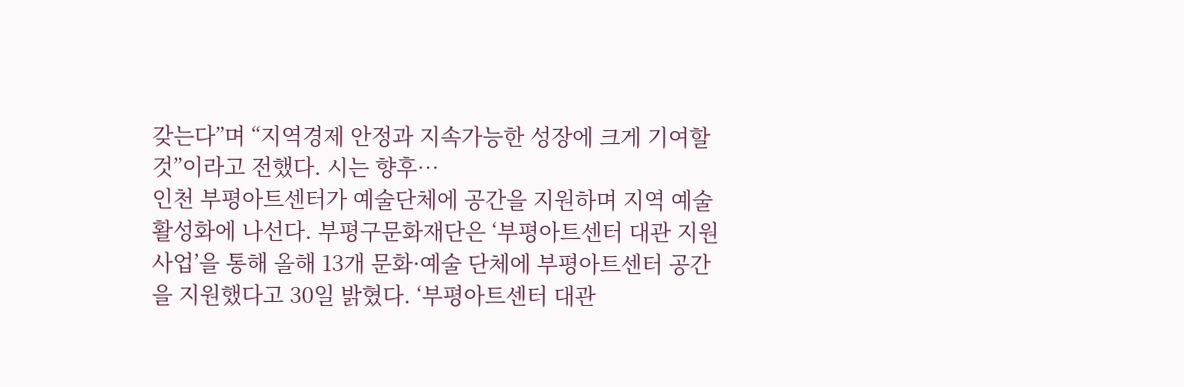갖는다”며 “지역경제 안정과 지속가능한 성장에 크게 기여할 것”이라고 전했다. 시는 향후…
인천 부평아트센터가 예술단체에 공간을 지원하며 지역 예술 활성화에 나선다. 부평구문화재단은 ‘부평아트센터 대관 지원사업’을 통해 올해 13개 문화·예술 단체에 부평아트센터 공간을 지원했다고 30일 밝혔다. ‘부평아트센터 대관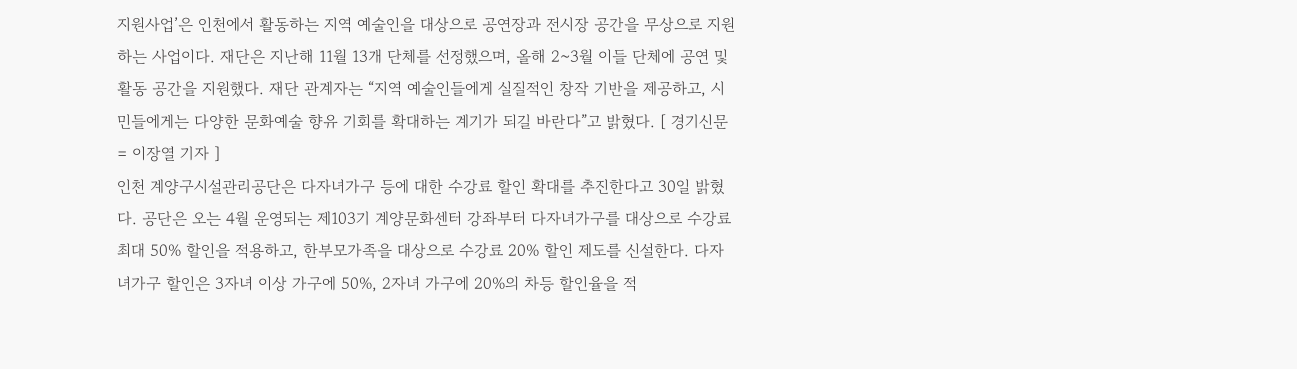지원사업’은 인천에서 활동하는 지역 예술인을 대상으로 공연장과 전시장 공간을 무상으로 지원하는 사업이다. 재단은 지난해 11월 13개 단체를 선정했으며, 올해 2~3월 이들 단체에 공연 및 활동 공간을 지원했다. 재단 관계자는 “지역 예술인들에게 실질적인 창작 기반을 제공하고, 시민들에게는 다양한 문화예술 향유 기회를 확대하는 계기가 되길 바란다”고 밝혔다. [ 경기신문 = 이장열 기자 ]
인천 계양구시설관리공단은 다자녀가구 등에 대한 수강료 할인 확대를 추진한다고 30일 밝혔다. 공단은 오는 4월 운영되는 제103기 계양문화센터 강좌부터 다자녀가구를 대상으로 수강료 최대 50% 할인을 적용하고, 한부모가족을 대상으로 수강료 20% 할인 제도를 신설한다. 다자녀가구 할인은 3자녀 이상 가구에 50%, 2자녀 가구에 20%의 차등 할인율을 적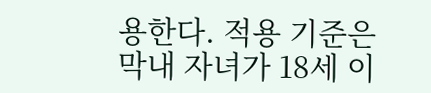용한다. 적용 기준은 막내 자녀가 18세 이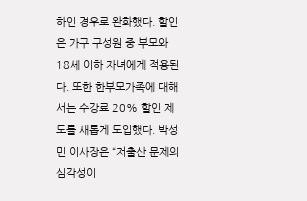하인 경우로 완화했다. 할인은 가구 구성원 중 부모와 18세 이하 자녀에게 적용된다. 또한 한부모가족에 대해서는 수강료 20% 할인 제도를 새롭게 도입했다. 박성민 이사장은 “저출산 문제의 심각성이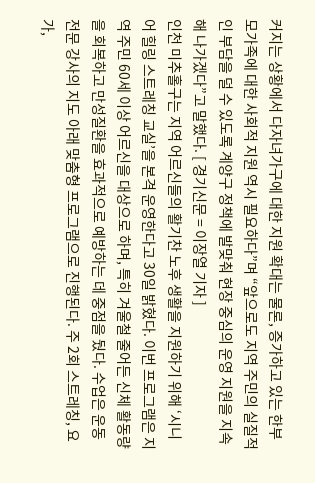커지는 상황에서 다자녀가구에 대한 지원 확대는 물론, 증가하고 있는 한부모가족에 대한 사회적 지원 역시 필요하다”며 “앞으로도 지역 주민의 실질적인 부담을 덜 수 있도록 계양구 정책에 발맞춰 현장 중심의 운영 지원을 지속해 나가겠다”고 말했다. [ 경기신문 = 이장열 기자 ]
인천 미추홀구는 지역 어르신들의 활기찬 노후 생활을 지원하기 위해 ‘시니어 힐링 스트레칭 교실’을 본격 운영한다고 30일 밝혔다. 이번 프로그램은 지역 주민 60세 이상 어르신을 대상으로 하며, 특히 겨울철 줄어든 신체 활동량을 회복하고 만성질환을 효과적으로 예방하는 데 중점을 뒀다. 수업은 운동 전문 강사의 지도 아래 맞춤형 프로그램으로 진행된다. 주 2회 스트레칭, 요가,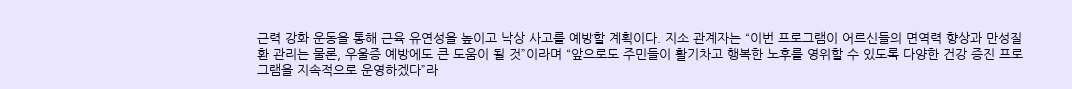근력 강화 운동을 통해 근육 유연성을 높이고 낙상 사고를 예방할 계획이다. 지소 관계자는 “이번 프로그램이 어르신들의 면역력 향상과 만성질환 관리는 물론, 우울증 예방에도 큰 도움이 될 것”이라며 “앞으로도 주민들이 활기차고 행복한 노후를 영위할 수 있도록 다양한 건강 증진 프로그램을 지속적으로 운영하겠다”라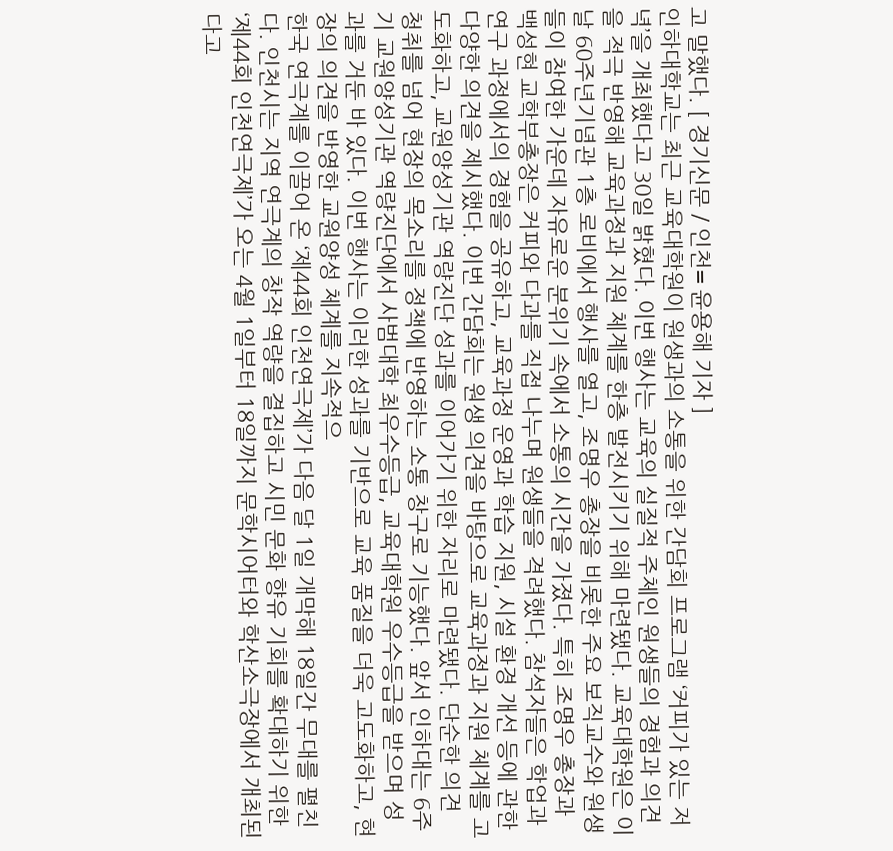고 말했다. [ 경기신문 / 인천= 윤용해 기자 ]
인하대학교는 최근 교육대학원이 원생과의 소통을 위한 간담회 프로그램 ‘커피가 있는 저녁’을 개최했다고 30일 밝혔다. 이번 행사는 교육의 실질적 주체인 원생들의 경험과 의견을 적극 반영해 교육과정과 지원 체계를 한층 발전시키기 위해 마련됐다. 교육대학원은 이날 60주년기념관 1층 로비에서 행사를 열고, 조명우 총장을 비롯한 주요 보직교수와 원생들이 참여한 가운데 자유로운 분위기 속에서 소통의 시간을 가졌다. 특히 조명우 총장과 백성현 교학부총장은 커피와 다과를 직접 나누며 원생들을 격려했다. 참석자들은 학업과 연구 과정에서의 경험을 공유하고, 교육과정 운영과 학습 지원, 시설 환경 개선 등에 관한 다양한 의견을 제시했다. 이번 간담회는 원생 의견을 바탕으로 교육과정과 지원 체계를 고도화하고, 교원양성기관 역량진단 성과를 이어가기 위한 자리로 마련됐다. 단순한 의견 청취를 넘어 현장의 목소리를 정책에 반영하는 소통 창구로 기능했다. 앞서 인하대는 6주기 교원양성기관 역량진단에서 사범대학 최우수등급, 교육대학원 우수등급을 받으며 성과를 거둔 바 있다. 이번 행사는 이러한 성과를 기반으로 교육 품질을 더욱 고도화하고, 현장의 의견을 반영한 교원양성 체계를 지속적으
한국 연극계를 이끌어 온 ‘제44회 인천연극제’가 다음 달 1일 개막해 18일간 무대를 펼친다. 인천시는 지역 연극계의 창작 역량을 결집하고 시민 문화 향유 기회를 확대하기 위한 ‘제44회 인천연극제’가 오는 4월 1일부터 18일까지 문학시어터와 학산소극장에서 개최된다고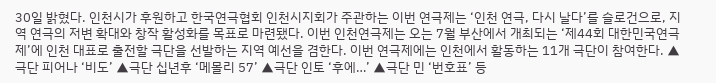30일 밝혔다. 인천시가 후원하고 한국연극협회 인천시지회가 주관하는 이번 연극제는 ‘인천 연극, 다시 날다’를 슬로건으로, 지역 연극의 저변 확대와 창작 활성화를 목표로 마련됐다. 이번 인천연극제는 오는 7월 부산에서 개최되는 ‘제44회 대한민국연극제’에 인천 대표로 출전할 극단을 선발하는 지역 예선을 겸한다. 이번 연극제에는 인천에서 활동하는 11개 극단이 참여한다. ▲극단 피어나 ‘비도’ ▲극단 십년후 ‘메몰리 57’ ▲극단 인토 ‘후에…’ ▲극단 민 ‘번호표’ 등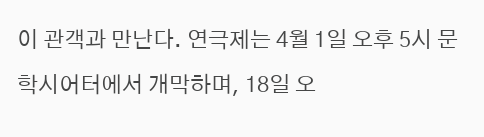이 관객과 만난다. 연극제는 4월 1일 오후 5시 문학시어터에서 개막하며, 18일 오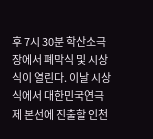후 7시 30분 학산소극장에서 폐막식 및 시상식이 열린다. 이날 시상식에서 대한민국연극제 본선에 진출할 인천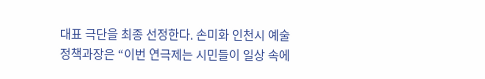대표 극단을 최종 선정한다. 손미화 인천시 예술정책과장은 “이번 연극제는 시민들이 일상 속에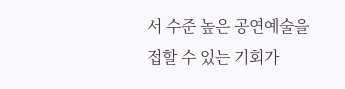서 수준 높은 공연예술을 접할 수 있는 기회가